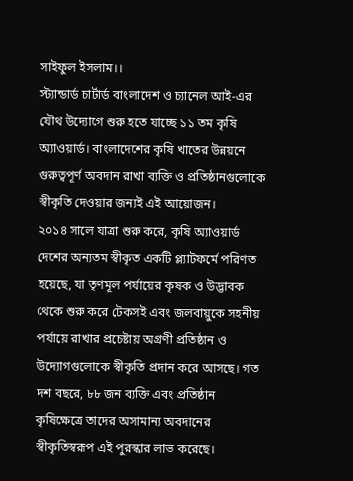সাইফুল ইসলাম।।
স্ট্যান্ডার্ড চার্টার্ড বাংলাদেশ ও চ্যানেল আই-এর যৌথ উদ্যোগে শুরু হতে যাচ্ছে ১১ তম কৃষি অ্যাওয়ার্ড। বাংলাদেশের কৃষি খাতের উন্নয়নে গুরুত্বপূর্ণ অবদান রাখা ব্যক্তি ও প্রতিষ্ঠানগুলোকে স্বীকৃতি দেওয়ার জন্যই এই আয়োজন।
২০১৪ সালে যাত্রা শুরু করে, কৃষি অ্যাওয়ার্ড দেশের অন্যতম স্বীকৃত একটি প্ল্যাটফর্মে পরিণত হয়েছে, যা তৃণমূল পর্যায়ের কৃষক ও উদ্ভাবক থেকে শুরু করে টেকসই এবং জলবায়ুকে সহনীয় পর্যায়ে রাখার প্রচেষ্টায় অগ্রণী প্রতিষ্ঠান ও উদ্যোগগুলোকে স্বীকৃতি প্রদান করে আসছে। গত দশ বছরে, ৮৮ জন ব্যক্তি এবং প্রতিষ্ঠান কৃষিক্ষেত্রে তাদের অসামান্য অবদানের স্বীকৃতিস্বরূপ এই পুরস্কার লাভ করেছে।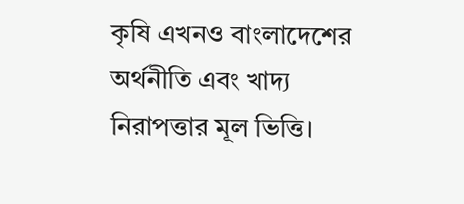কৃষি এখনও বাংলাদেশের অর্থনীতি এবং খাদ্য নিরাপত্তার মূল ভিত্তি।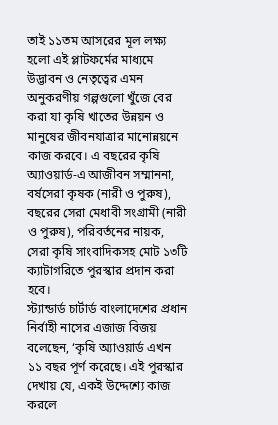তাই ১১তম আসরের মূল লক্ষ্য হলো এই প্লাটফর্মের মাধ্যমে উদ্ভাবন ও নেতৃত্বের এমন অনুকরণীয় গল্পগুলো খুঁজে বের করা যা কৃষি খাতের উন্নয়ন ও মানুষের জীবনযাত্রার মানোন্নয়নে কাজ করবে। এ বছরের কৃষি অ্যাওয়ার্ড-এ আজীবন সম্মাননা, বর্ষসেরা কৃষক (নারী ও পুরুষ), বছরের সেরা মেধাবী সংগ্রামী (নারী ও পুরুষ), পরিবর্তনের নায়ক, সেরা কৃষি সাংবাদিকসহ মোট ১৩টি ক্যাটাগরিতে পুরস্কার প্রদান করা হবে।
স্ট্যান্ডার্ড চার্টার্ড বাংলাদেশের প্রধান নির্বাহী নাসের এজাজ বিজয় বলেছেন, ‘কৃষি অ্যাওয়ার্ড এখন ১১ বছর পূর্ণ করেছে। এই পুরস্কার দেখায় যে, একই উদ্দেশ্যে কাজ করলে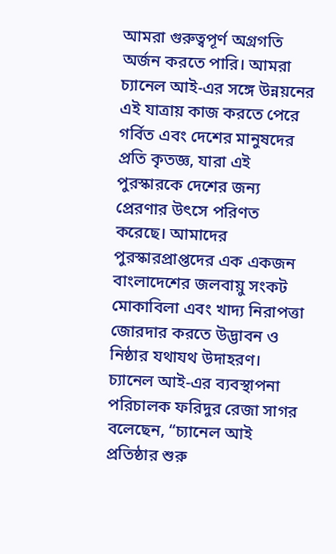আমরা গুরুত্বপূর্ণ অগ্রগতি অর্জন করতে পারি। আমরা চ্যানেল আই-এর সঙ্গে উন্নয়নের এই যাত্রায় কাজ করতে পেরে গর্বিত এবং দেশের মানুষদের প্রতি কৃতজ্ঞ, যারা এই পুরস্কারকে দেশের জন্য প্রেরণার উৎসে পরিণত করেছে। আমাদের পুরস্কারপ্রাপ্তদের এক একজন বাংলাদেশের জলবায়ু সংকট মোকাবিলা এবং খাদ্য নিরাপত্তা জোরদার করতে উদ্ভাবন ও নিষ্ঠার যথাযথ উদাহরণ।
চ্যানেল আই-এর ব্যবস্থাপনা পরিচালক ফরিদুর রেজা সাগর বলেছেন, “চ্যানেল আই প্রতিষ্ঠার শুরু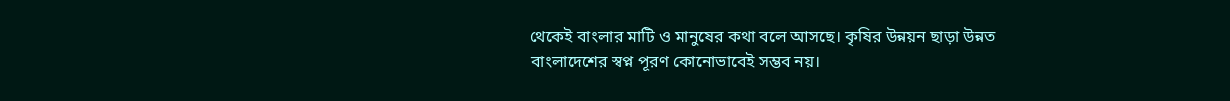থেকেই বাংলার মাটি ও মানুষের কথা বলে আসছে। কৃষির উন্নয়ন ছাড়া উন্নত বাংলাদেশের স্বপ্ন পূরণ কোনোভাবেই সম্ভব নয়।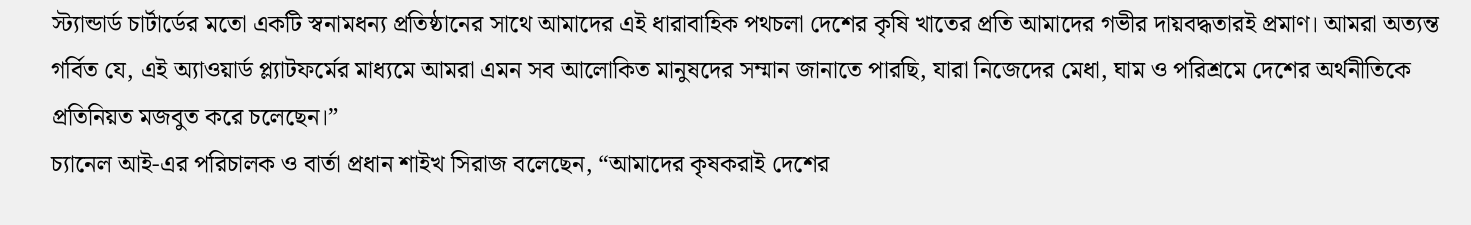স্ট্যান্ডার্ড চার্টার্ডের মতো একটি স্বনামধন্য প্রতিষ্ঠানের সাথে আমাদের এই ধারাবাহিক পথচলা দেশের কৃষি খাতের প্রতি আমাদের গভীর দায়বদ্ধতারই প্রমাণ। আমরা অত্যন্ত গর্বিত যে, এই অ্যাওয়ার্ড প্ল্যাটফর্মের মাধ্যমে আমরা এমন সব আলোকিত মানুষদের সম্মান জানাতে পারছি, যারা নিজেদের মেধা, ঘাম ও পরিশ্রমে দেশের অর্থনীতিকে প্রতিনিয়ত মজবুত করে চলেছেন।”
চ্যানেল আই-এর পরিচালক ও বার্তা প্রধান শাইখ সিরাজ বলেছেন, “আমাদের কৃষকরাই দেশের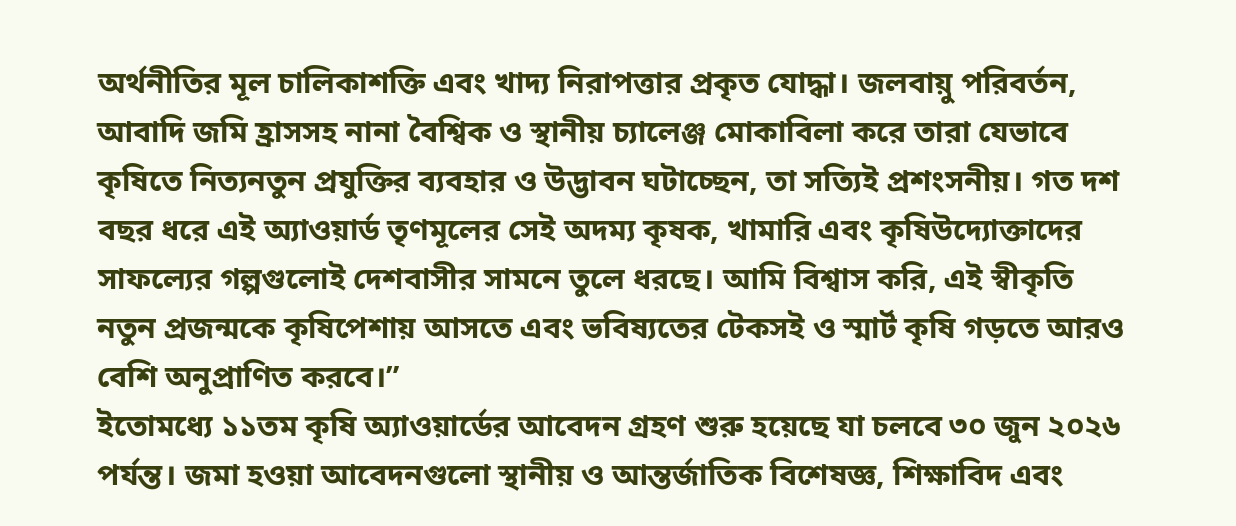অর্থনীতির মূল চালিকাশক্তি এবং খাদ্য নিরাপত্তার প্রকৃত যোদ্ধা। জলবায়ু পরিবর্তন, আবাদি জমি হ্রাসসহ নানা বৈশ্বিক ও স্থানীয় চ্যালেঞ্জ মোকাবিলা করে তারা যেভাবে কৃষিতে নিত্যনতুন প্রযুক্তির ব্যবহার ও উদ্ভাবন ঘটাচ্ছেন, তা সত্যিই প্রশংসনীয়। গত দশ বছর ধরে এই অ্যাওয়ার্ড তৃণমূলের সেই অদম্য কৃষক, খামারি এবং কৃষিউদ্যোক্তাদের সাফল্যের গল্পগুলোই দেশবাসীর সামনে তুলে ধরছে। আমি বিশ্বাস করি, এই স্বীকৃতি নতুন প্রজন্মকে কৃষিপেশায় আসতে এবং ভবিষ্যতের টেকসই ও স্মার্ট কৃষি গড়তে আরও বেশি অনুপ্রাণিত করবে।”
ইতোমধ্যে ১১তম কৃষি অ্যাওয়ার্ডের আবেদন গ্রহণ শুরু হয়েছে যা চলবে ৩০ জুন ২০২৬ পর্যন্ত। জমা হওয়া আবেদনগুলো স্থানীয় ও আন্তর্জাতিক বিশেষজ্ঞ, শিক্ষাবিদ এবং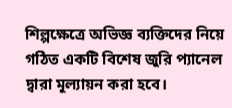শিল্পক্ষেত্রে অভিজ্ঞ ব্যক্তিদের নিয়ে গঠিত একটি বিশেষ জুরি প্যানেল দ্বারা মূল্যায়ন করা হবে।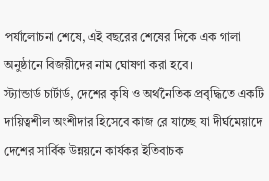পর্যালোচনা শেষে, এই বছরের শেষের দিকে এক গালা অনুষ্ঠানে বিজয়ীদের নাম ঘোষণা করা হবে।
স্ট্যান্ডার্ড চার্টার্ড, দেশের কৃষি ও অর্থনৈতিক প্রবৃদ্ধিতে একটি দায়িত্বশীল অংশীদার হিসেবে কাজ রে যাচ্ছে যা দীর্ঘমেয়াদে দেশের সার্বিক উন্নয়নে কার্যকর ইতিবাচক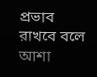প্রভাব রাখবে বলে আশা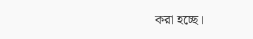করা হচ্ছে।